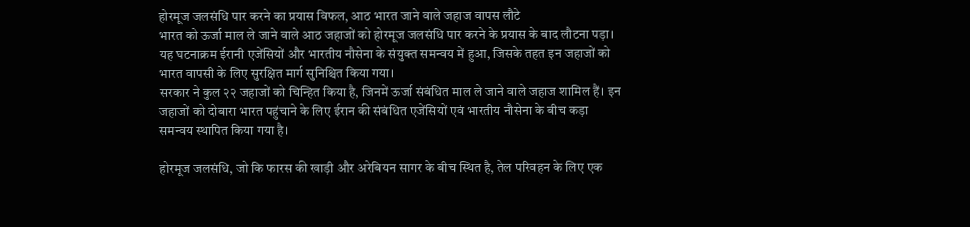होरमूज जलसंधि पार करने का प्रयास विफल, आठ भारत जाने वाले जहाज वापस लौटे
भारत को ऊर्जा माल ले जाने वाले आठ जहाजों को होरमूज जलसंधि पार करने के प्रयास के बाद लौटना पड़ा। यह घटनाक्रम ईरानी एजेंसियों और भारतीय नौसेना के संयुक्त समन्वय में हुआ, जिसके तहत इन जहाजों को भारत वापसी के लिए सुरक्षित मार्ग सुनिश्चित किया गया।
सरकार ने कुल २२ जहाजों को चिन्हित किया है, जिनमें ऊर्जा संबंधित माल ले जाने वाले जहाज शामिल हैं। इन जहाजों को दोबारा भारत पहुंचाने के लिए ईरान की संबंधित एजेंसियों एवं भारतीय नौसेना के बीच कड़ा समन्वय स्थापित किया गया है।

होरमूज जलसंधि, जो कि फारस की खाड़ी और अरेबियन सागर के बीच स्थित है, तेल परिवहन के लिए एक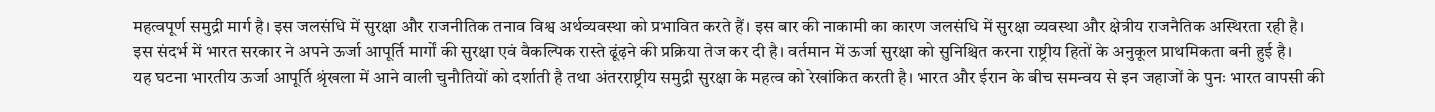महत्वपूर्ण समुद्री मार्ग है। इस जलसंधि में सुरक्षा और राजनीतिक तनाव विश्व अर्थव्यवस्था को प्रभावित करते हैं। इस बार की नाकामी का कारण जलसंधि में सुरक्षा व्यवस्था और क्षेत्रीय राजनैतिक अस्थिरता रही है।
इस संदर्भ में भारत सरकार ने अपने ऊर्जा आपूर्ति मार्गों की सुरक्षा एवं वैकल्पिक रास्ते ढूंढ़ने की प्रक्रिया तेज कर दी है। वर्तमान में ऊर्जा सुरक्षा को सुनिश्चित करना राष्ट्रीय हितों के अनुकूल प्राथमिकता बनी हुई है।
यह घटना भारतीय ऊर्जा आपूर्ति श्रृंखला में आने वाली चुनौतियों को दर्शाती है तथा अंतरराष्ट्रीय समुद्री सुरक्षा के महत्व को रेखांकित करती है। भारत और ईरान के बीच समन्वय से इन जहाजों के पुनः भारत वापसी की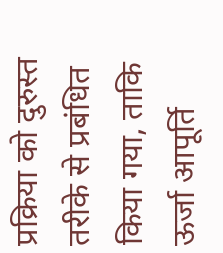प्रक्रिया को दुरुस्त तरीके से प्रबंधित किया गया, ताकि ऊर्जा आपूर्ति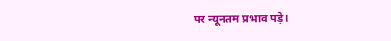पर न्यूनतम प्रभाव पड़े।